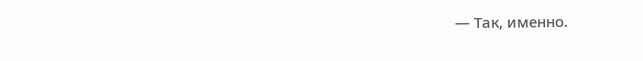— Так, именно.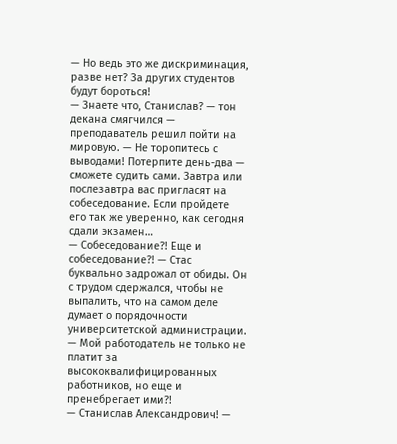— Но ведь это же дискриминация, разве нет? За других студентов будут бороться!
— Знаете что, Станислав? — тон декана смягчился — преподаватель решил пойти на мировую. — Не торопитесь с выводами! Потерпите день-два — сможете судить сами. Завтра или послезавтра вас пригласят на собеседование. Если пройдете его так же уверенно, как сегодня сдали экзамен…
— Собеседование?! Еще и собеседование?! — Стас буквально задрожал от обиды. Он с трудом сдержался, чтобы не выпалить, что на самом деле думает о порядочности университетской администрации. — Мой работодатель не только не платит за высококвалифицированных работников, но еще и пренебрегает ими?!
— Станислав Александрович! —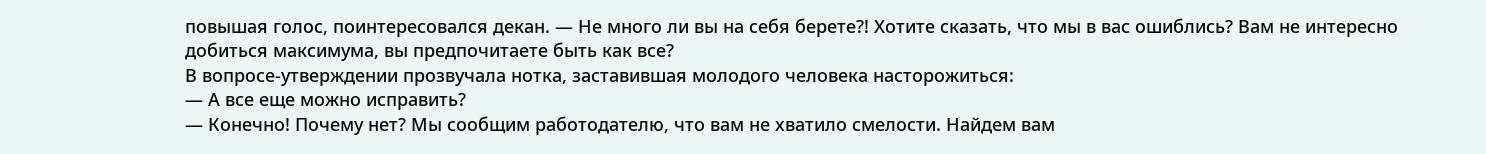повышая голос, поинтересовался декан. — Не много ли вы на себя берете?! Хотите сказать, что мы в вас ошиблись? Вам не интересно добиться максимума, вы предпочитаете быть как все?
В вопросе-утверждении прозвучала нотка, заставившая молодого человека насторожиться:
— А все еще можно исправить?
— Конечно! Почему нет? Мы сообщим работодателю, что вам не хватило смелости. Найдем вам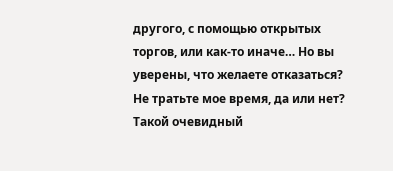другого, с помощью открытых торгов, или как-то иначе… Но вы уверены, что желаете отказаться? Не тратьте мое время, да или нет?
Такой очевидный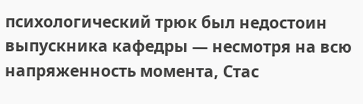психологический трюк был недостоин выпускника кафедры — несмотря на всю напряженность момента, Стас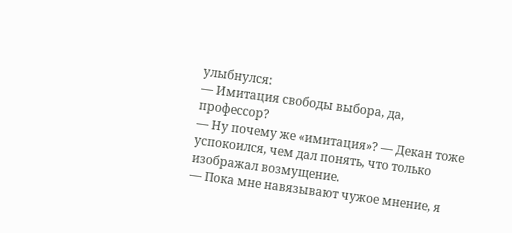улыбнулся:
— Имитация свободы выбора, да, профессор?
— Ну почему же «имитация»? — Декан тоже успокоился, чем дал понять, что только изображал возмущение.
— Пока мне навязывают чужое мнение, я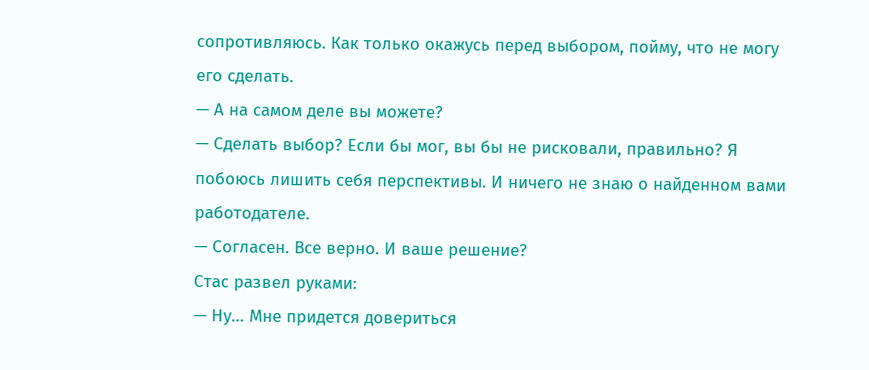сопротивляюсь. Как только окажусь перед выбором, пойму, что не могу его сделать.
— А на самом деле вы можете?
— Сделать выбор? Если бы мог, вы бы не рисковали, правильно? Я побоюсь лишить себя перспективы. И ничего не знаю о найденном вами работодателе.
— Согласен. Все верно. И ваше решение?
Стас развел руками:
— Ну… Мне придется довериться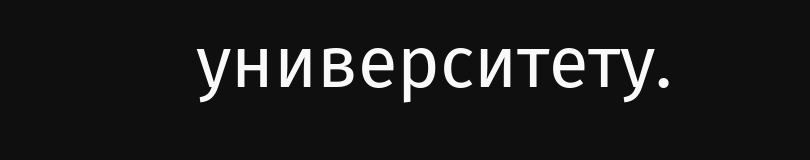университету.